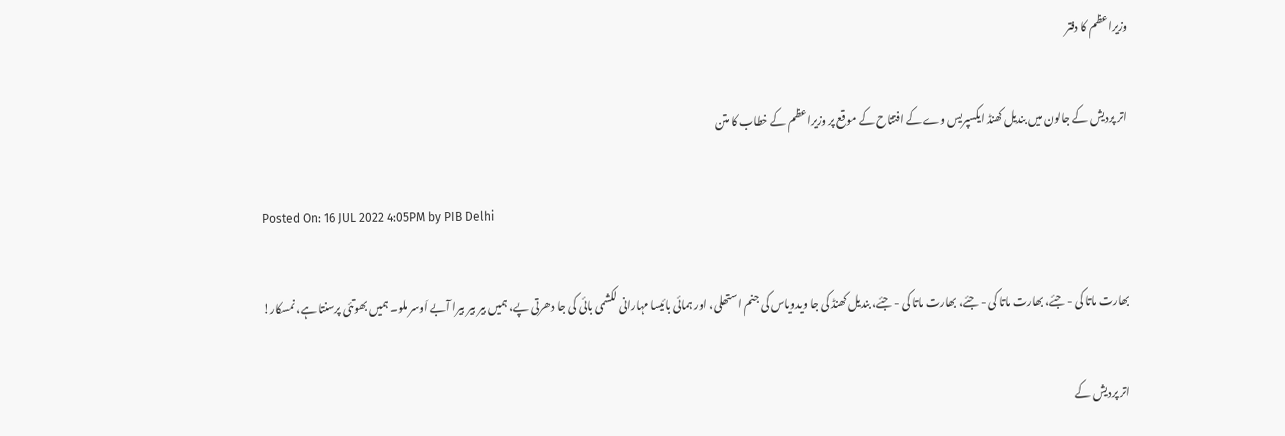وزیراعظم کا دفتر

اتر پردیش کے جالون میں بندیل کھنڈ ایکسپریس وے کے افتتاح کے موقع پر وزیراعظم کے خطاب کا متن

Posted On: 16 JUL 2022 4:05PM by PIB Delhi

بھارت ماتا کی - جئے، بھارت ماتا کی - جئے، بھارت ماتا کی - جئے، بندیل کھنڈ کی جا ویدویاس کی جنم استھلی، اور ہمائی بائیسا مہارانی لکشمی بائی کی جا دھرتی پے، ہمیں بیر بیر بیرا آبے اَوسر ملو۔ ہمیں بھوتئی پرسنتا ہے، نمسکار!

اتر پردیش کے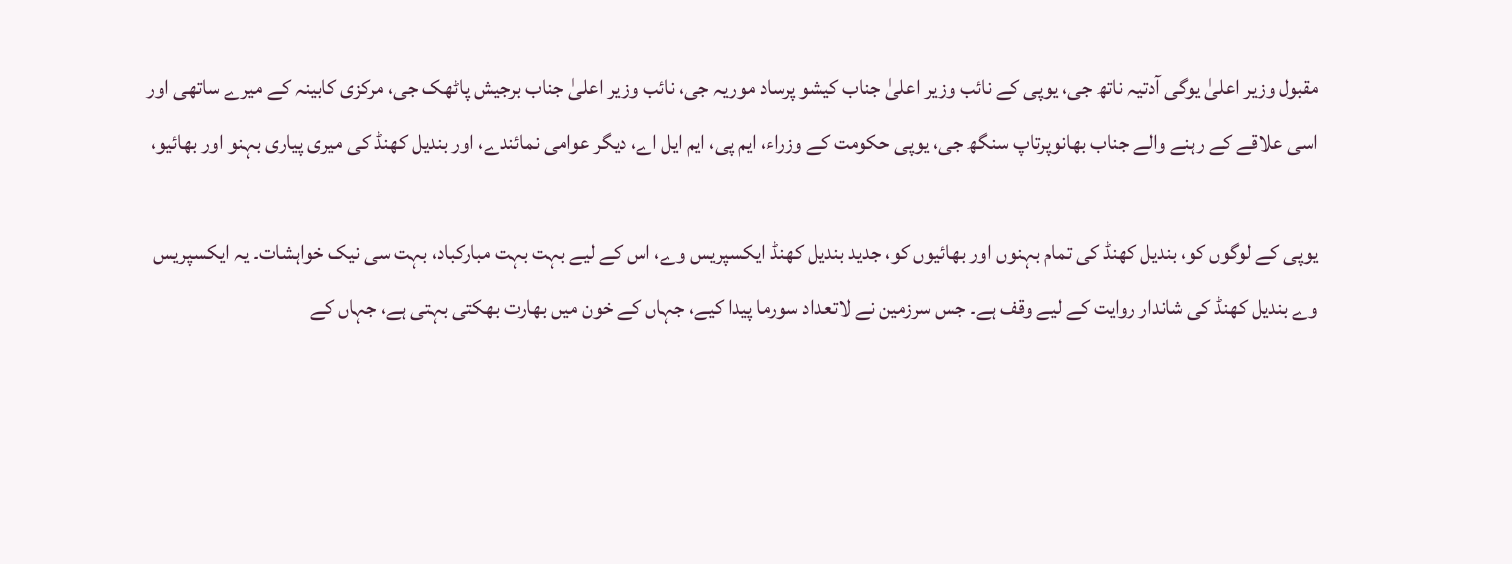مقبول وزیر اعلیٰ یوگی آدتیہ ناتھ جی، یوپی کے نائب وزیر اعلیٰ جناب کیشو پرساد موریہ جی، نائب وزیر اعلیٰ جناب برجیش پاٹھک جی، مرکزی کابینہ کے میرے ساتھی اور اسی علاقے کے رہنے والے جناب بھانوپرتاپ سنگھ جی، یوپی حکومت کے وزراء، ایم پی، ایم ایل اے، دیگر عوامی نمائندے، اور بندیل کھنڈ کی میری پیاری بہنو اور بھائیو،

یوپی کے لوگوں کو، بندیل کھنڈ کی تمام بہنوں اور بھائیوں کو، جدید بندیل کھنڈ ایکسپریس وے، اس کے لیے بہت بہت مبارکباد، بہت سی نیک خواہشات۔ یہ ایکسپریس وے بندیل کھنڈ کی شاندار روایت کے لیے وقف ہے۔ جس سرزمین نے لاتعداد سورما پیدا کیے، جہاں کے خون میں بھارت بھکتی بہتی ہے، جہاں کے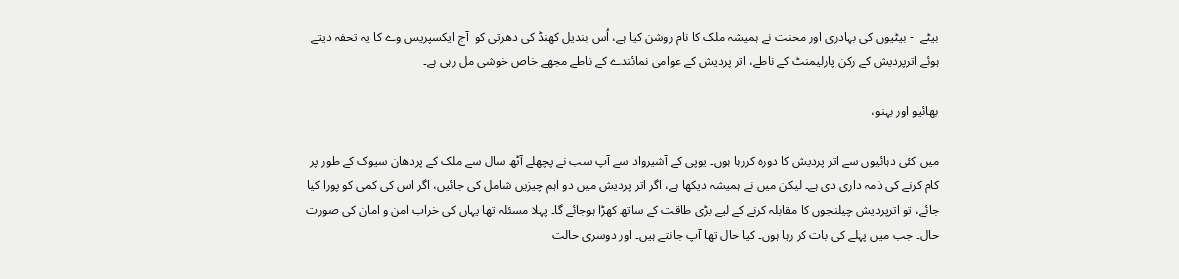بیٹے  - بیٹیوں کی بہادری اور محنت نے ہمیشہ ملک کا نام روشن کیا ہے، اُس بندیل کھنڈ کی دھرتی کو  آج ایکسپریس وے کا یہ تحفہ دیتے ہوئے اترپردیش کے رکن پارلیمنٹ کے ناطے، اتر پردیش کے عوامی نمائندے کے ناطے مجھے خاص خوشی مل رہی ہے۔

بھائیو اور بہنو،

میں کئی دہائیوں سے اتر پردیش کا دورہ کررہا ہوں۔ یوپی کے آشیرواد سے آپ سب نے پچھلے آٹھ سال سے ملک کے پردھان سیوک کے طور پر کام کرنے کی ذمہ داری دی ہے۔ لیکن میں نے ہمیشہ دیکھا ہے، اگر اتر پردیش میں دو اہم چیزیں شامل کی جائیں، اگر اس کی کمی کو پورا کیا جائے، تو اترپردیش چیلنجوں کا مقابلہ کرنے کے لیے بڑی طاقت کے ساتھ کھڑا ہوجائے گا۔ پہلا مسئلہ تھا یہاں کی خراب امن و امان کی صورت حال۔ جب میں پہلے کی بات کر رہا ہوں۔ کیا حال تھا آپ جانتے ہیں۔ اور دوسری حالت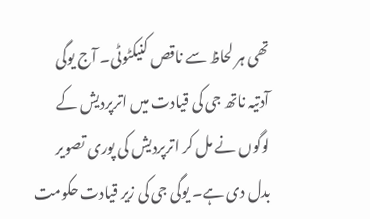تھی ہر لحاظ سے ناقص کنیکٹوٹی۔ آج یوگی آدتیہ ناتھ جی کی قیادت میں اترپردیش کے لوگوں نے مل کر اترپردیش کی پوری تصویر بدل دی ہے۔ یوگی جی کی زیر قیادت حکومت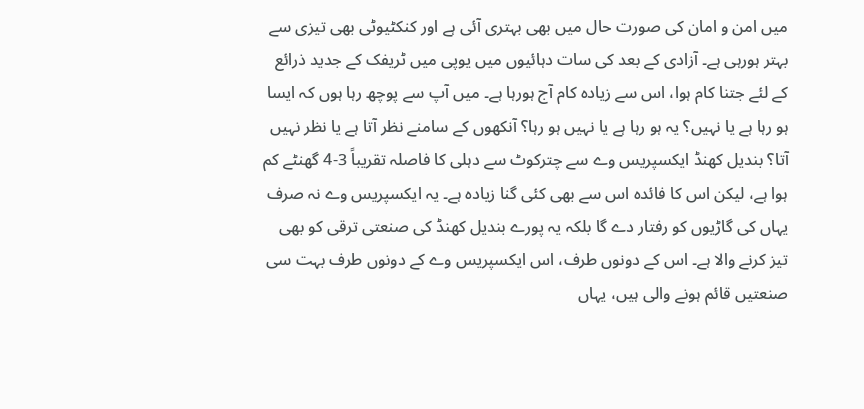میں امن و امان کی صورت حال میں بھی بہتری آئی ہے اور کنکٹیوٹی بھی تیزی سے بہتر ہورہی ہے۔ آزادی کے بعد کی سات دہائیوں میں یوپی میں ٹریفک کے جدید ذرائع کے لئے جتنا کام ہوا، اس سے زیادہ کام آج ہورہا ہے۔ میں آپ سے پوچھ رہا ہوں کہ ایسا ہو رہا ہے یا نہیں؟ یہ ہو رہا ہے یا نہیں ہو رہا؟ آنکھوں کے سامنے نظر آتا ہے یا نظر نہیں آتا؟ بندیل کھنڈ ایکسپریس وے سے چترکوٹ سے دہلی کا فاصلہ تقریباً 3-4 گھنٹے کم ہوا ہے، لیکن اس کا فائدہ اس سے بھی کئی گنا زیادہ ہے۔ یہ ایکسپریس وے نہ صرف یہاں کی گاڑیوں کو رفتار دے گا بلکہ یہ پورے بندیل کھنڈ کی صنعتی ترقی کو بھی تیز کرنے والا ہے۔ اس کے دونوں طرف، اس ایکسپریس وے کے دونوں طرف بہت سی صنعتیں قائم ہونے والی ہیں، یہاں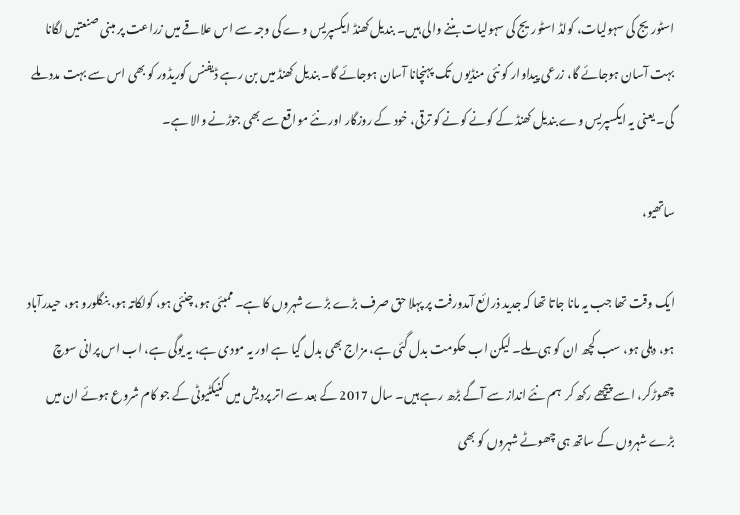اسٹوریج کی سہولیات، کولڈ اسٹوریج کی سہولیات بننے والی ہیں۔ بندیل کھنڈ ایکسپریس وے کی وجہ سے اس علاقے میں زراعت پر مبنی صنعتیں لگانا بہت آسان ہوجائے گا، زرعی پیداوار کو نئی منڈیوں تک پہنچانا آسان ہوجائے گا۔ بندیل کھنڈ میں بن رہے ڈیفنس کوریڈور کو بھی اس سے بہت مدد ملے گی۔ یعنی یہ ایکسپریس وے بندیل کھنڈ کے کونے کونے کو ترقی، خود کے روزگار اور نئے مواقع سے بھی جوڑنے والا ہے۔

ساتھیو،

ایک وقت تھا جب یہ مانا جاتا تھا کہ جدید ذرائع آمدورفت پر پہلا حق صرف بڑے بڑے شہروں کا ہے۔ ممبئی ہو، چنئی ہو، کولکاتہ ہو، بنگلورو ہو، حیدرآباد ہو، دہلی ہو، سب کچھ ان کو ہی ملے۔ لیکن اب حکومت بدل گئی ہے، مزاج بھی بدل گیا ہے اور یہ مودی ہے، یہ یوگی ہے، اب اس پرانی سوچ چھوڑکر، اسے پیچھے رکھ کر  ہم نئے انداز سے آگے بڑھ رہے ہیں۔ سال 2017 کے بعد سے اتر پردیش میں کنیکٹیوٹی کے جو کام شروع ہوئے ان میں بڑے شہروں کے ساتھ ہی چھوٹے شہروں کو بھی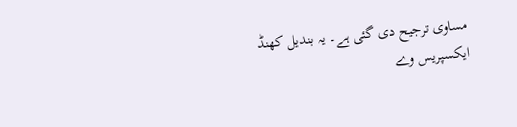مساوی ترجیح دی گئی ہے۔ یہ بندیل کھنڈ ایکسپریس وے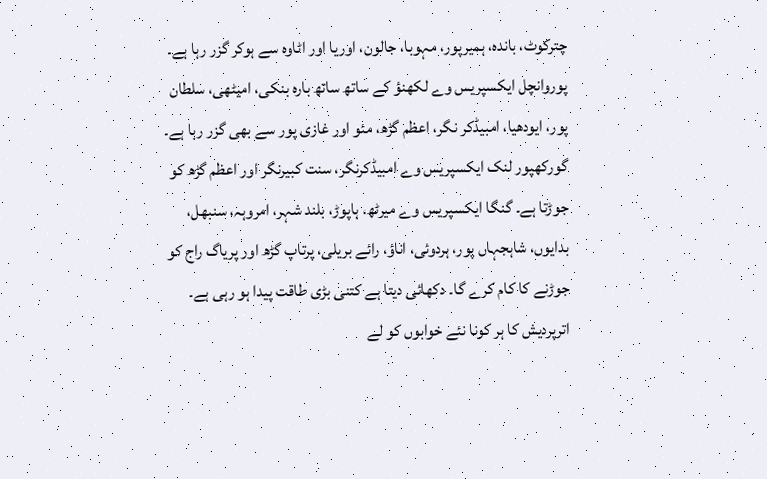چترکوٹ، باندہ، ہمیرپور، مہوبا، جالون، اوریا اور اٹاوہ سے ہوکر گزر رہا ہے۔ پوروانچل ایکسپریس وے لکھنؤ کے ساتھ ساتھ بارہ بنکی، امیٹھی، سلطان پور، ایودھیا، امبیڈکر نگر، اعظم گڑھ، مئو اور غازی پور سے بھی گزر رہا ہے۔ گورکھپور لنک ایکسپریس وے امبیڈکرنگر، سنت کبیرنگر اور اعظم گڑھ کو جوڑتا ہے۔ گنگا ایکسپریس وے میرٹھ، ہاپوڑ، بلند شہر، امروہہ، سنبھل، بدایوں، شاہجہاں پور، ہردوئی، اناؤ، رائے بریلی، پرتاپ گڑھ اور پریاگ راج کو جوڑنے کا کام کرے گا۔ دکھائی دیتا ہے کتنی بڑی طاقت پیدا ہو رہی ہے۔ اترپردیش کا ہر کونا نئے خوابوں کو لے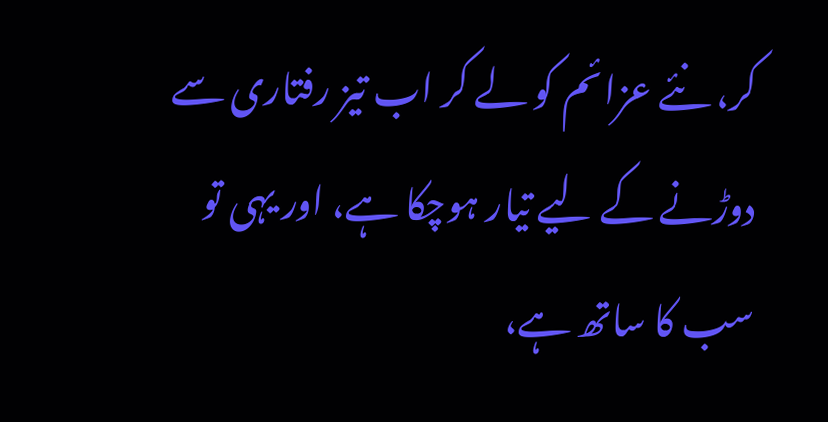کر، نئے عزائم کو لے کر اب تیز رفتاری سے دوڑنے کے لیے تیار ہوچکا ہے، اور یہی تو سب کا ساتھ ہے،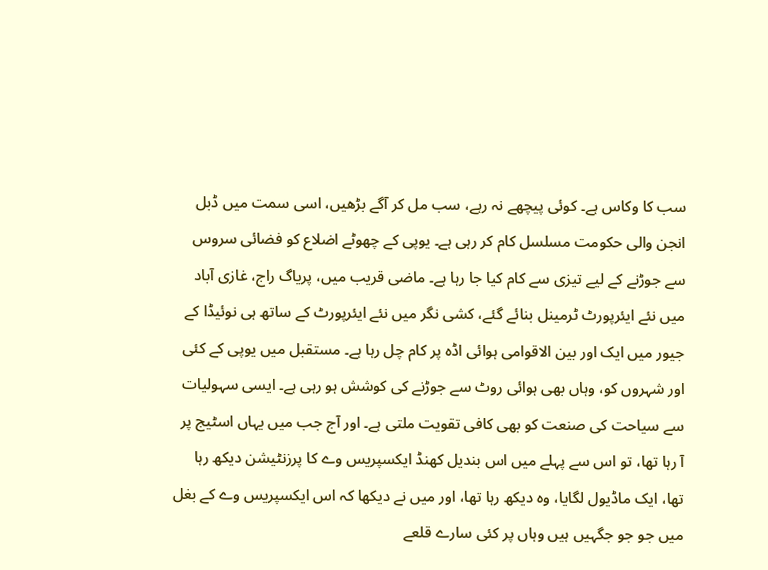سب کا وکاس ہے۔ کوئی پیچھے نہ رہے، سب مل کر آگے بڑھیں، اسی سمت میں ڈبل انجن والی حکومت مسلسل کام کر رہی ہے۔ یوپی کے چھوٹے اضلاع کو فضائی سروس سے جوڑنے کے لیے تیزی سے کام کیا جا رہا ہے۔ ماضی قریب میں، پریاگ راج، غازی آباد میں نئے ایئرپورٹ ٹرمینل بنائے گئے، کشی نگر میں نئے ایئرپورٹ کے ساتھ ہی نوئیڈا کے جیور میں ایک اور بین الاقوامی ہوائی اڈہ پر کام چل رہا ہے۔ مستقبل میں یوپی کے کئی اور شہروں کو، وہاں بھی ہوائی روٹ سے جوڑنے کی کوشش ہو رہی ہے۔ ایسی سہولیات سے سیاحت کی صنعت کو بھی کافی تقویت ملتی ہے۔ اور آج جب میں یہاں اسٹیج پر آ رہا تھا، تو اس سے پہلے میں اس بندیل کھنڈ ایکسپریس وے کا پرزنٹیشن دیکھ رہا تھا، ایک ماڈیول لگایا، وہ دیکھ رہا تھا، اور میں نے دیکھا کہ اس ایکسپریس وے کے بغل میں جو جو جگہیں ہیں وہاں پر کئی سارے قلعے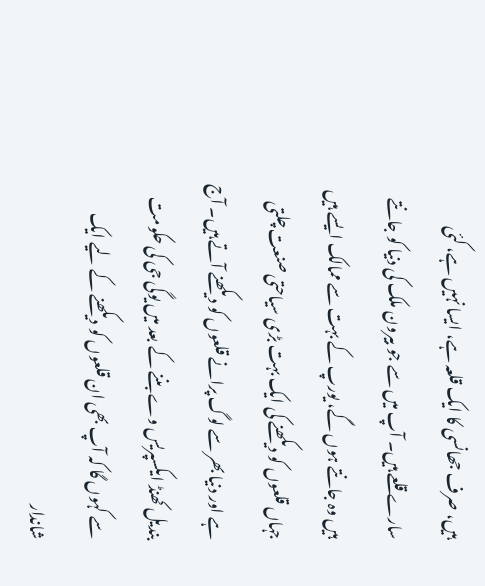ہیں، صرف جھانسی کا ایک قلعہ ہے، ایسا نہیں ہے، کئی سارے قلعے ہیں۔ آپ میں سے جو بیرون ملک کی دنیا کو جانتے ہیں وہ جانتے ہوں گے، یورپ کے بہت سے ممالک ایسے ہیں جہاں قلعوں کو دیکھنے کی ایک بہت بڑی سیاحتی صنعت چلتی ہے اور دنیا بھر سے لوگ پرانے قلعوں کو دیکھنے آتے ہیں۔ آج بندیل کھنڈ ایکسپریس وے بننے کے بعد میں یوگی جی کی حکومت سے کہوں گا کہ آپ بھی ان قلعوں کو دیکھنے کے لیے ایک شاندار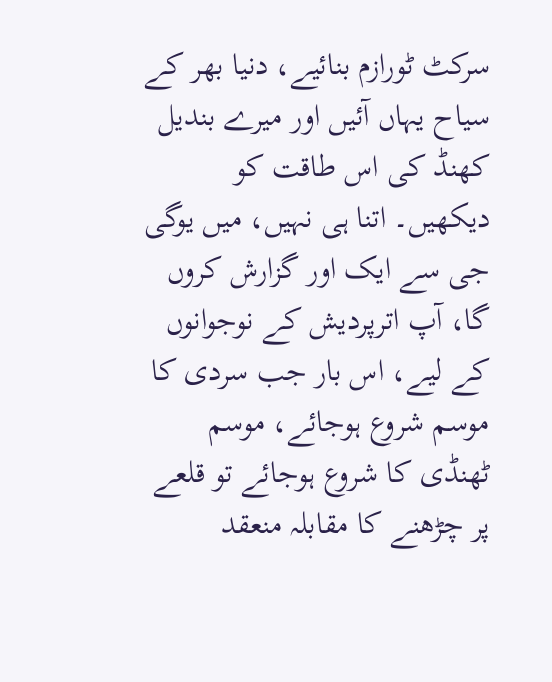سرکٹ ٹورازم بنائیے، دنیا بھر کے سیاح یہاں آئیں اور میرے بندیل کھنڈ کی اس طاقت کو دیکھیں۔ اتنا ہی نہیں، میں یوگی جی سے ایک اور گزارش کروں گا، آپ اترپردیش کے نوجوانوں کے لیے، اس بار جب سردی کا موسم شروع ہوجائے، موسم ٹھنڈی کا شروع ہوجائے تو قلعے پر چڑھنے کا مقابلہ منعقد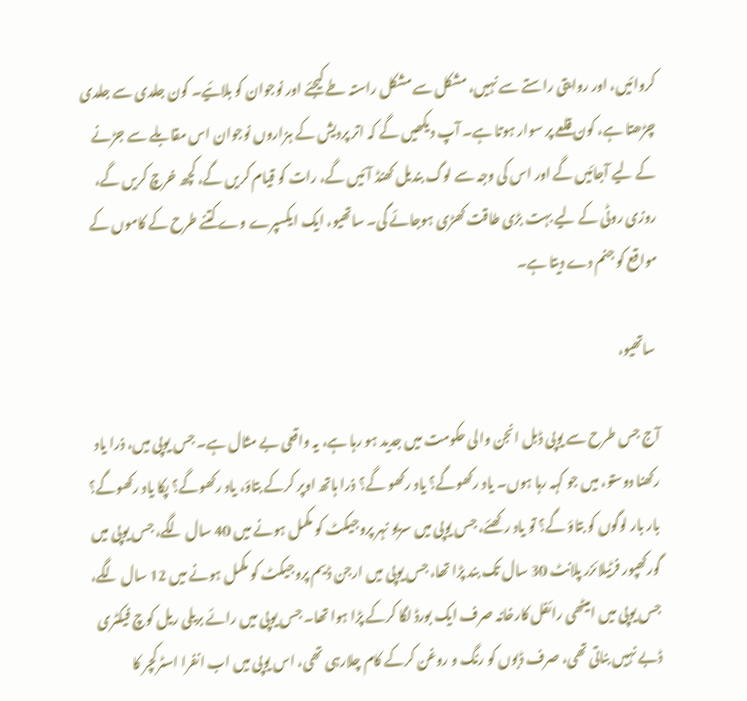کروائیں، اور روایتی راستے سے نہیں، مشکل سے مشکل راستہ طے کیجئے اور نوجوان کو بلائیے۔ کون جلدی سے جلدی چڑھتا ہے، کون قلعے پر سوار ہوتا ہے۔ آپ دیکھیں گے کہ اتر پردیش کے ہزاروں نوجوان اس مقابلے سے جڑنے کے لیے آجائیں گے اور اس کی وجہ سے لوگ بندیل کھنڈ آئیں گے، رات کو قیام کریں گے، کچھ خرچ کریں گے، روزی روٹی کے لیے بہت بڑی طاقت کھڑی ہوجائے گی۔ ساتھیو، ایک ایکسپرے وے کتنے طرح کے کاموں کے مواقع کو جنم دے دیتا ہے۔

 ساتھیو،

آج جس طرح سے یوپی ڈبل انجن والی حکومت میں جدید ہو رہا ہے، یہ واقعی بے مثال ہے۔ جس یوپی میں، ذرا یاد رکھنا دوستو، میں جو کہہ رہا ہوں۔ یاد رکھوگے؟ یاد رکھو گے؟ ذرا ہاتھ اوپر کرکے بتاؤ، یاد رکھوگے؟ پکا یاد رکھوگے؟ بار بار لوگوں کو بتاؤ گے؟ تو یاد رکھئے، جس یوپی میں سریو نہر پروجیکٹ کو مکمل ہونے میں 40 سال لگے، جس یوپی میں گورکھپور فرٹیلائزر پلانٹ 30 سال تک بند پڑا تھا، جس یوپی میں ارجن ڈیم پروجیکٹ کو مکمل ہونے میں 12 سال لگے، جس یوپی میں امیٹھی رائفل کارخانہ صرف ایک بورڈ لگا کرکے پڑا ہوا تھا۔ جس یوپی میں رائے بریلی ریل کوچ فیکٹری ڈبے نہیں بناتی تھی، صرف ڈبوں کو رنگ و روغن کرکے کام چلارہی تھی، اس یوپی میں اب انفرا اسٹرکچر کا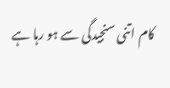کام اتنی سنجیدگی سے ہو رہا ہے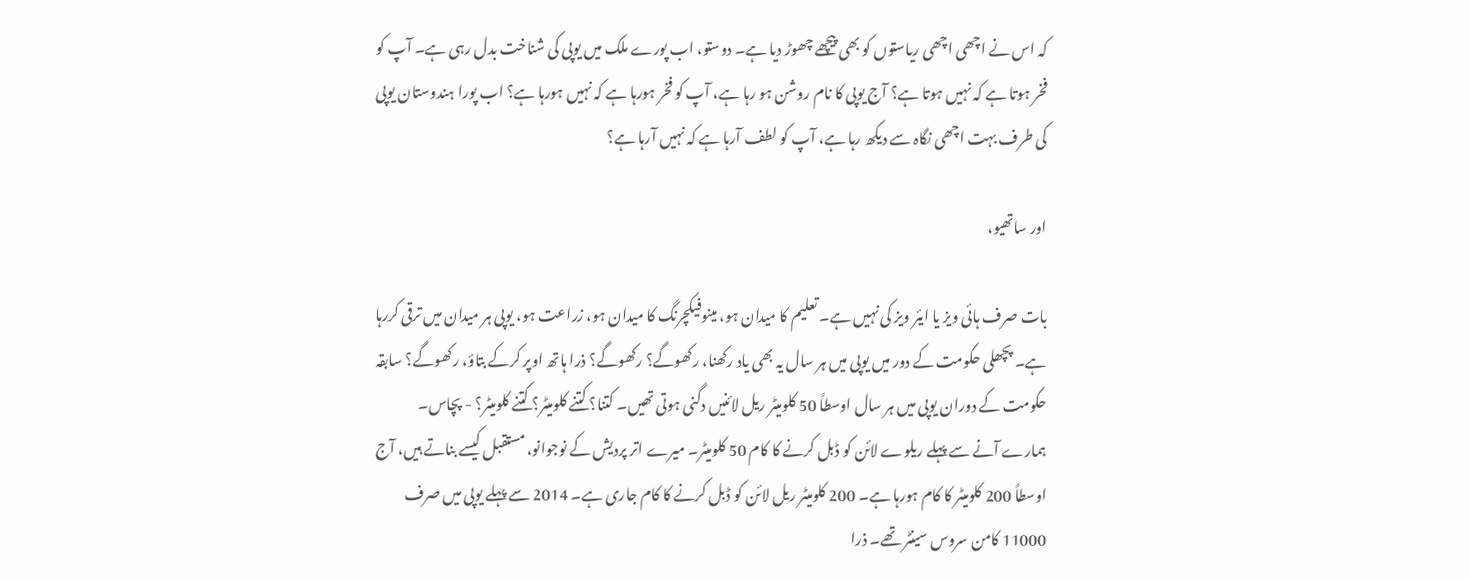کہ اس نے اچھی اچھی ریاستوں کو بھی پیچھے چھوڑ دیا ہے۔ دوستو، اب پورے ملک میں یوپی کی شناخت بدل رہی ہے۔ آپ کو فخر ہوتا ہے کہ نہیں ہوتا ہے؟ آج یوپی کا نام روشن ہو رہا ہے، آپ کو فخر ہورہا ہے کہ نہیں ہورہا ہے؟ اب پورا ہندوستان یوپی کی طرف بہت اچھی نگاہ سے دیکھ رہا ہے، آپ کو لطف آرہا ہے کہ نہیں آرہا ہے؟

اور ساتھیو،

بات صرف ہائی ویز یا ایئر ویز کی نہیں ہے۔ تعلیم کا میدان ہو، مینوفیکچرنگ کا میدان ہو، زراعت ہو، یوپی ہر میدان میں ترقی کررہا ہے۔ پچھلی حکومت کے دور میں یوپی میں ہر سال یہ بھی یاد رکھنا، رکھوگے؟ رکھوگے؟ ذرا ہاتھ اوپر کرکے بتاؤ، رکھوگے؟ سابقہ حکومت کے دوران یوپی میں ہر سال اوسطاً 50 کلومیٹر ریل لائنیں دگنی ہوتی تھیں۔ کتنا؟ کتنے کلومیٹر؟ کتنے کلومیٹر؟ - پچاس۔ ہمارے آنے سے پہلے ریلوے لائن کو ڈبل کرنے کا کام 50 کلومیٹر۔ میرے اتر پردیش کے نوجوانو، مستقبل کیسے بناتے ہیں، آج اوسطاً 200 کلومیٹر کا کام ہورہا ہے۔ 200 کلومیٹر ریل لائن کو ڈبل کرنے کا کام جاری ہے۔ 2014 سے پہلے یوپی میں صرف 11000 کامن سروس سینٹر تھے۔ ذرا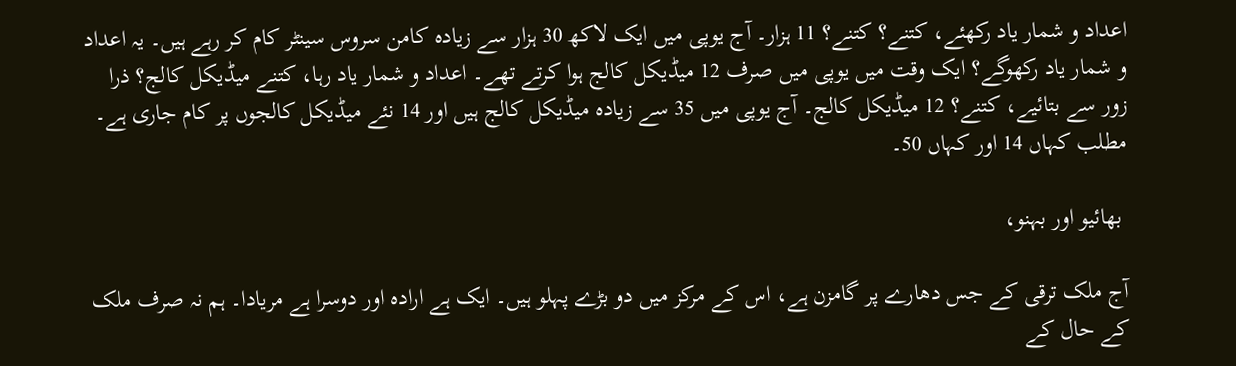اعداد و شمار یاد رکھئے، کتنے؟ کتنے؟ 11 ہزار۔ آج یوپی میں ایک لاکھ 30 ہزار سے زیادہ کامن سروس سینٹر کام کر رہے ہیں۔ یہ اعداد و شمار یاد رکھوگے؟ ایک وقت میں یوپی میں صرف 12 میڈیکل کالج ہوا کرتے تھے۔ اعداد و شمار یاد رہا، کتنے میڈیکل کالج؟ ذرا زور سے بتائیے، کتنے؟ 12 میڈیکل کالج۔ آج یوپی میں 35 سے زیادہ میڈیکل کالج ہیں اور 14 نئے میڈیکل کالجوں پر کام جاری ہے۔ مطلب کہاں 14 اور کہاں 50۔

 بھائیو اور بہنو،

آج ملک ترقی کے جس دھارے پر گامزن ہے، اس کے مرکز میں دو بڑے پہلو ہیں۔ ایک ہے ارادہ اور دوسرا ہے مریادا۔ ہم نہ صرف ملک کے حال کے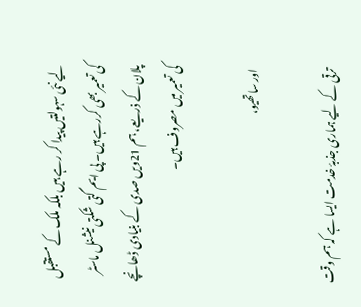لیے نئی سہولتیں پیدا کر رہے ہیں بلکہ ملک کے مستقبل کی تعمیر بھی کررہے ہیں۔ پی ایم گتی شکتی نیشنل ماسٹر پلان کے ذریعے، ہم 21ویں صدی کے بنیادی ڈھانچے کی تعمیر میں مصروف ہیں۔

 اور ساتھیو،

ترقی کے لیے ہماری جذبۂ خدمت ایسا ہے کہ ہم وقت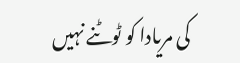کی مریادا کو ٹوٹنے نہیں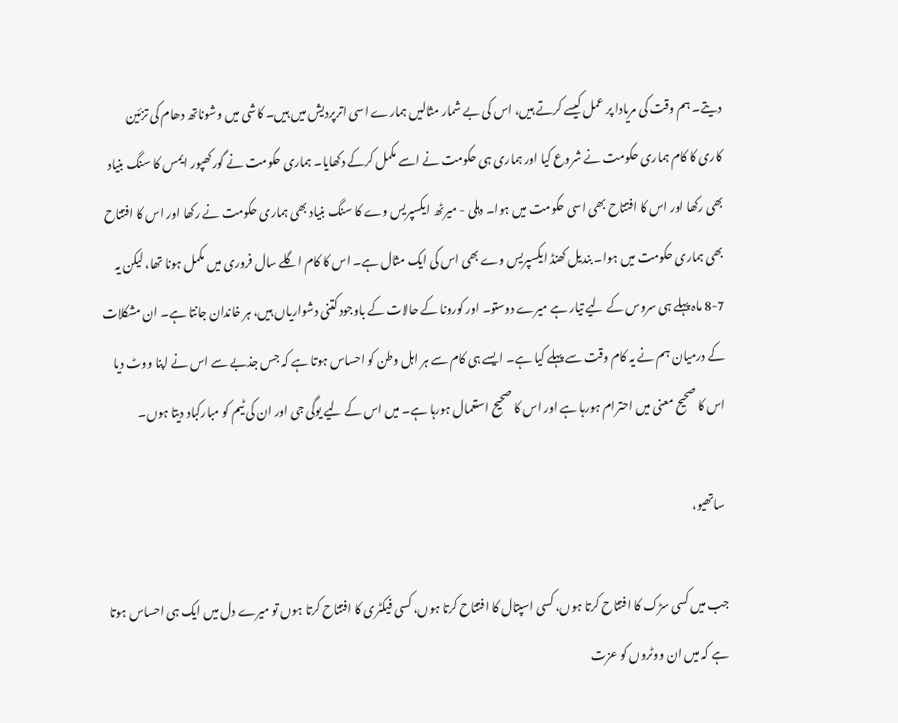دیتے۔ ہم وقت کی مریادا پر عمل کیسے کرتے ہیں، اس کی بے شمار مثالیں ہمارے اسی اترپردیش میں ہیں۔ کاشی میں وشوناتھ دھام کی تزئین کاری کا کام ہماری حکومت نے شروع کیا اور ہماری ہی حکومت نے اسے مکمل کرکے دکھایا۔ ہماری حکومت نے گورکھپور ایمس کا سنگ بنیاد بھی رکھا اور اس کا افتتاح بھی اسی حکومت میں ہوا۔ دہلی - میرٹھ ایکسپریس وے کا سنگ بنیاد بھی ہماری حکومت نے رکھا اور اس کا افتتاح بھی ہماری حکومت میں ہوا۔ بندیل کھنڈ ایکسپریس وے بھی اس کی ایک مثال ہے۔ اس کا کام اگلے سال فروری میں مکمل ہونا تھا، لیکن یہ 7-8 ماہ پہلے ہی سروس کے لیے تیار ہے میرے دوستو۔ اور کورونا کے حالات کے باوجود کتنی دشواریاں ہیں، ہر خاندان جانتا ہے۔ ان مشکلات کے درمیان ہم نے یہ کام وقت سے پہلے کیا ہے۔ ایسے ہی کام سے ہر اہل وطن کو احساس ہوتا ہے کہ جس جذبے سے اس نے اپنا ووٹ دیا اس کا صحیح معنی میں احترام ہورہا ہے اور اس کا صحیح استعمال ہورہا ہے۔ میں اس کے لیے یوگی جی اور ان کی ٹیم کو مبارکباد دیتا ہوں۔

 ساتھیو،

جب میں کسی سڑک کا افتتاح کرتا ہوں، کسی اسپتال کا افتتاح کرتا ہوں، کسی فیکٹری کا افتتاح کرتا ہوں تو میرے دل میں ایک ہی احساس ہوتا ہے کہ میں ان ووٹروں کو عزت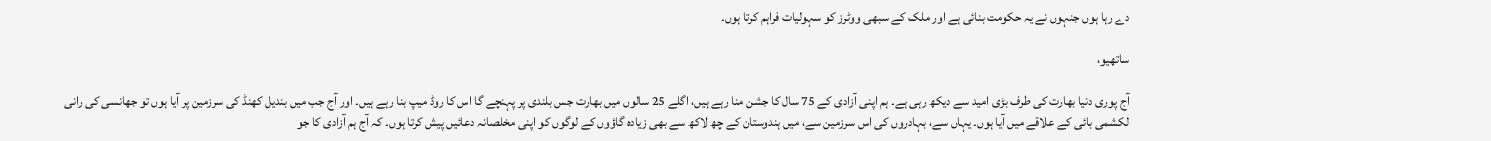دے رہا ہوں جنہوں نے یہ حکومت بنائی ہے اور ملک کے سبھی ووٹرز کو سہولیات فراہم کرتا ہوں۔

ساتھیو،

آج پوری دنیا بھارت کی طرف بڑی امید سے دیکھ رہی ہے۔ ہم اپنی آزادی کے 75 سال کا جشن منا رہے ہیں، اگلے 25 سالوں میں بھارت جس بلندی پر پہنچے گا اس کا روڈ میپ بنا رہے ہیں۔ اور آج جب میں بندیل کھنڈ کی سرزمین پر آیا ہوں تو جھانسی کی رانی لکشمی بائی کے علاقے میں آیا ہوں۔ یہاں سے، بہادروں کی اس سرزمین سے، میں ہندوستان کے چھ لاکھ سے بھی زیادہ گاؤوں کے لوگوں کو اپنی مخلصانہ دعائیں پیش کرتا ہوں۔ کہ آج ہم آزادی کا جو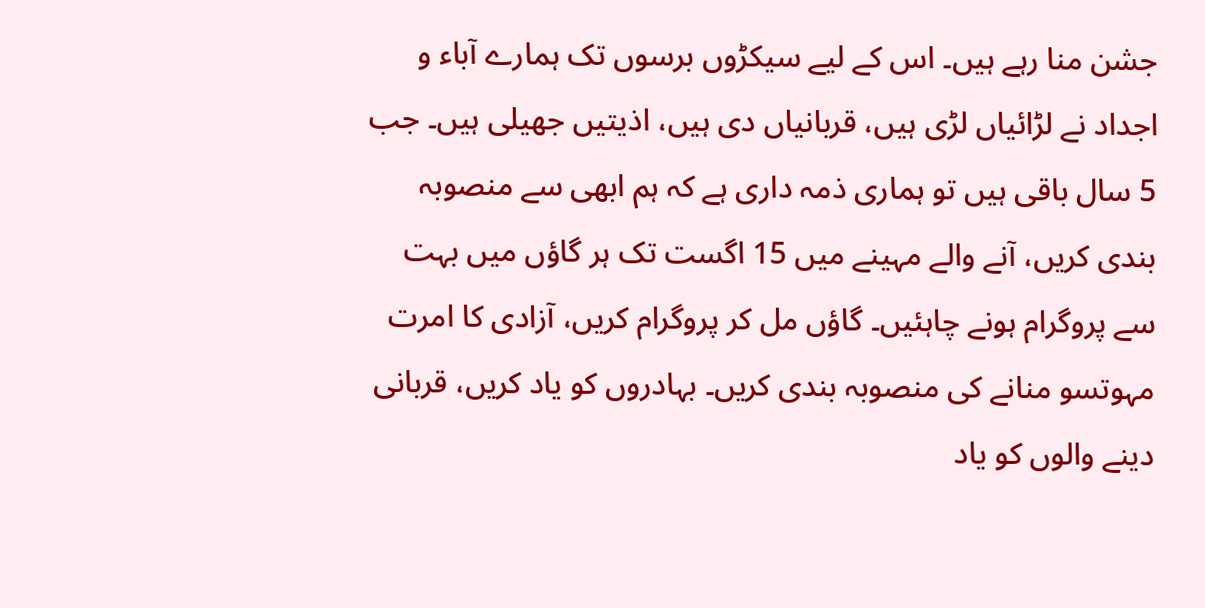جشن منا رہے ہیں۔ اس کے لیے سیکڑوں برسوں تک ہمارے آباء و اجداد نے لڑائیاں لڑی ہیں، قربانیاں دی ہیں، اذیتیں جھیلی ہیں۔ جب 5 سال باقی ہیں تو ہماری ذمہ داری ہے کہ ہم ابھی سے منصوبہ بندی کریں، آنے والے مہینے میں 15 اگست تک ہر گاؤں میں بہت سے پروگرام ہونے چاہئیں۔ گاؤں مل کر پروگرام کریں، آزادی کا امرت مہوتسو منانے کی منصوبہ بندی کریں۔ بہادروں کو یاد کریں، قربانی دینے والوں کو یاد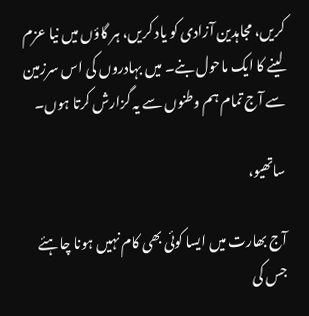کریں، مجاہدین آزادی کو یاد کریں، ہر گاؤں میں نیا عزم لینے کا ایک ماحول بنے۔ میں بہادروں کی اس سرزمین سے آج تمام ہم وطنوں سے یہ گزارش کرتا ہوں۔

ساتھیو،

آج بھارت میں ایسا کوئی بھی کام نہیں ہونا چاہئے جس کی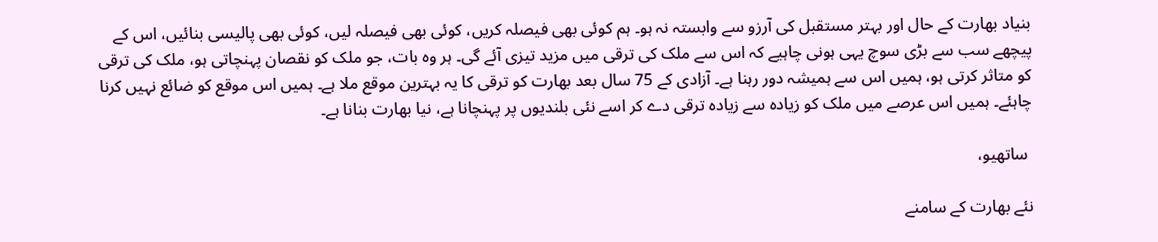بنیاد بھارت کے حال اور بہتر مستقبل کی آرزو سے وابستہ نہ ہو۔ ہم کوئی بھی فیصلہ کریں، کوئی بھی فیصلہ لیں، کوئی بھی پالیسی بنائیں، اس کے پیچھے سب سے بڑی سوچ یہی ہونی چاہیے کہ اس سے ملک کی ترقی میں مزید تیزی آئے گی۔ ہر وہ بات، جو ملک کو نقصان پہنچاتی ہو، ملک کی ترقی کو متاثر کرتی ہو، ہمیں اس سے ہمیشہ دور رہنا ہے۔ آزادی کے 75 سال بعد بھارت کو ترقی کا یہ بہترین موقع ملا ہے۔ ہمیں اس موقع کو ضائع نہیں کرنا چاہئے۔ ہمیں اس عرصے میں ملک کو زیادہ سے زیادہ ترقی دے کر اسے نئی بلندیوں پر پہنچانا ہے، نیا بھارت بنانا ہے۔

 ساتھیو،

نئے بھارت کے سامنے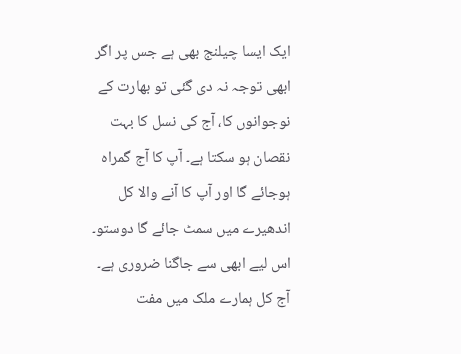ایک ایسا چیلنج بھی ہے جس پر اگر ابھی توجہ نہ دی گئی تو بھارت کے نوجوانوں کا، آج کی نسل کا بہت نقصان ہو سکتا ہے۔ آپ کا آج گمراہ ہوجائے گا اور آپ کا آنے والا کل اندھیرے میں سمٹ جائے گا دوستو۔ اس لیے ابھی سے جاگنا ضروری ہے۔ آج کل ہمارے ملک میں مفت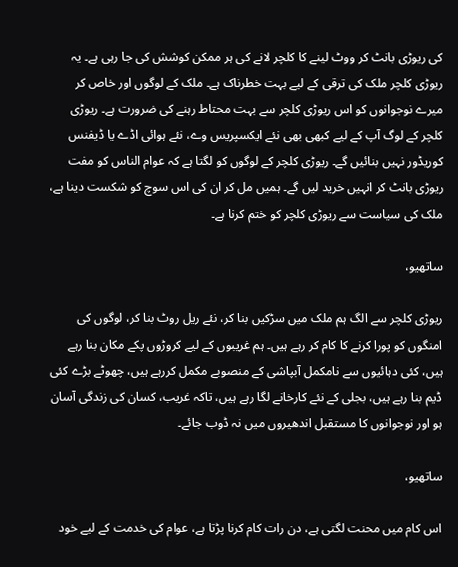کی ریوڑی بانٹ کر ووٹ لینے کا کلچر لانے کی ہر ممکن کوشش کی جا رہی ہے۔ یہ ریوڑی کلچر ملک کی ترقی کے لیے بہت خطرناک ہے۔ ملک کے لوگوں اور خاص کر میرے نوجوانوں کو اس ریوڑی کلچر سے بہت محتاط رہنے کی ضرورت ہے۔ ریوڑی کلچر کے لوگ آپ کے لیے کبھی بھی نئے ایکسپریس وے، نئے ہوائی اڈے یا ڈیفنس کوریڈور نہیں بنائیں گے۔ ریوڑی کلچر کے لوگوں کو لگتا ہے کہ عوام الناس کو مفت ریوڑی بانٹ کر انہیں خرید لیں گے۔ ہمیں مل کر ان کی اس سوچ کو شکست دینا ہے، ملک کی سیاست سے ریوڑی کلچر کو ختم کرنا ہے۔

ساتھیو،

ریوڑی کلچر سے الگ ہم ملک میں سڑکیں بنا کر، نئے ریل روٹ بنا کر، لوگوں کی امنگوں کو پورا کرنے کا کام کر رہے ہیں۔ ہم غریبوں کے لیے کروڑوں پکے مکان بنا رہے ہیں، کئی دہائیوں سے نامکمل آبپاشی کے منصوبے مکمل کررہے ہیں، چھوٹے بڑے کئی ڈیم بنا رہے ہیں، بجلی کے نئے کارخانے لگا رہے ہیں، تاکہ غریب، کسان کی زندگی آسان ہو اور نوجوانوں کا مستقبل اندھیروں میں نہ ڈوب جائے۔

ساتھیو،

اس کام میں محنت لگتی ہے، دن رات کام کرنا پڑتا ہے، عوام کی خدمت کے لیے خود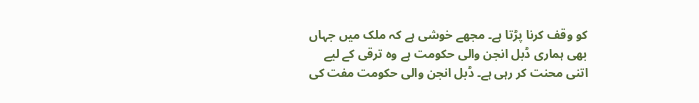کو وقف کرنا پڑتا ہے۔ مجھے خوشی ہے کہ ملک میں جہاں بھی ہماری ڈبل انجن والی حکومت ہے وہ ترقی کے لیے اتنی محنت کر رہی ہے۔ ڈبل انجن والی حکومت مفت کی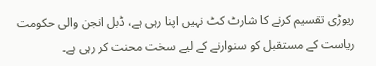ریوڑی تقسیم کرنے کا شارٹ کٹ نہیں اپنا رہی ہے، ڈبل انجن والی حکومت ریاست کے مستقبل کو سنوارنے کے لیے سخت محنت کر رہی ہے۔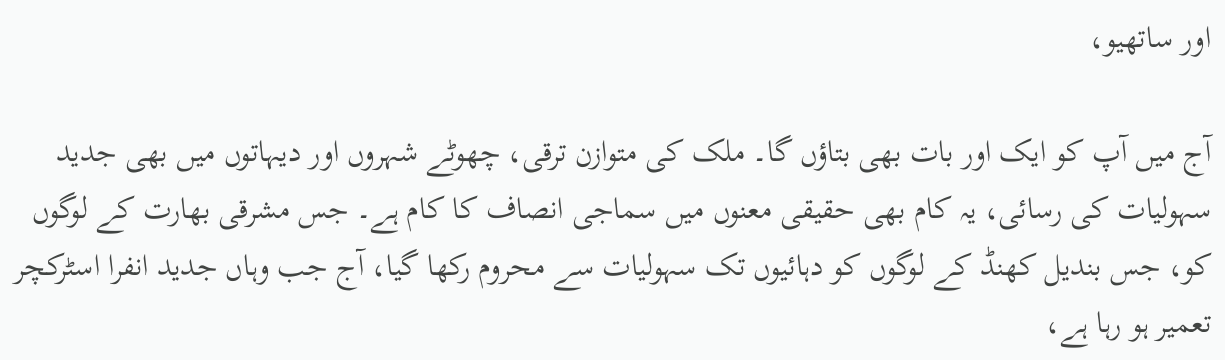اور ساتھیو،

آج میں آپ کو ایک اور بات بھی بتاؤں گا۔ ملک کی متوازن ترقی، چھوٹے شہروں اور دیہاتوں میں بھی جدید سہولیات کی رسائی، یہ کام بھی حقیقی معنوں میں سماجی انصاف کا کام ہے۔ جس مشرقی بھارت کے لوگوں کو، جس بندیل کھنڈ کے لوگوں کو دہائیوں تک سہولیات سے محروم رکھا گیا، آج جب وہاں جدید انفرا اسٹرکچر تعمیر ہو رہا ہے،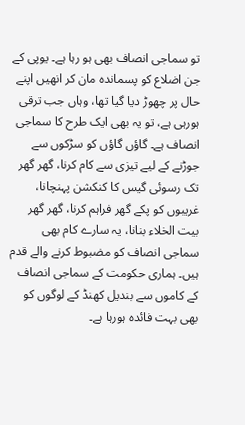تو سماجی انصاف بھی ہو رہا ہے۔ یوپی کے جن اضلاع کو پسماندہ مان کر انھیں اپنے حال پر چھوڑ دیا گیا تھا، وہاں جب ترقی ہورہی ہے، تو یہ بھی ایک طرح کا سماجی انصاف ہے۔ گاؤں گاؤں کو سڑکوں سے جوڑنے کے لیے تیزی سے کام کرنا، گھر گھر تک رسوئی گیس کا کنکشن پہنچانا، غریبوں کو پکے گھر فراہم کرنا، گھر گھر بیت الخلاء بنانا، یہ سارے کام بھی سماجی انصاف کو مضبوط کرنے والے قدم ہیں۔ ہماری حکومت کے سماجی انصاف کے کاموں سے بندیل کھنڈ کے لوگوں کو بھی بہت فائدہ ہورہا ہے۔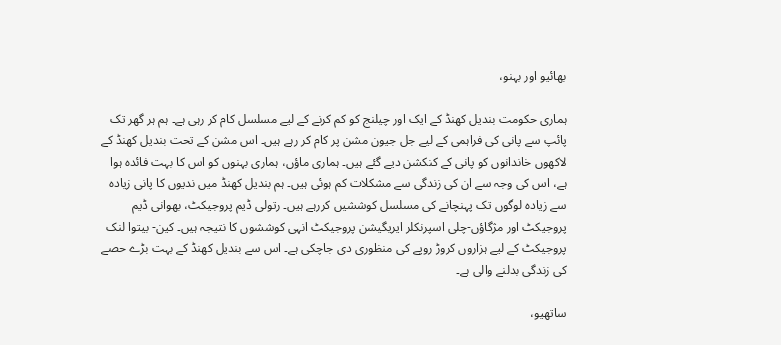بھائیو اور بہنو،

ہماری حکومت بندیل کھنڈ کے ایک اور چیلنج کو کم کرنے کے لیے مسلسل کام کر رہی ہے۔ ہم ہر گھر تک پائپ سے پانی کی فراہمی کے لیے جل جیون مشن پر کام کر رہے ہیں۔ اس مشن کے تحت بندیل کھنڈ کے لاکھوں خاندانوں کو پانی کے کنکشن دیے گئے ہیں۔ ہماری ماؤں، ہماری بہنوں کو اس کا بہت فائدہ ہوا ہے، اس کی وجہ سے ان کی زندگی سے مشکلات کم ہوئی ہیں۔ ہم بندیل کھنڈ میں ندیوں کا پانی زیادہ سے زیادہ لوگوں تک پہنچانے کی مسلسل کوششیں کررہے ہیں۔ رتولی ڈیم پروجیکٹ، بھوانی ڈیم پروجیکٹ اور مژگاؤں-چلی اسپرنکلر ایریگیشن پروجیکٹ انہی کوششوں کا نتیجہ ہیں۔ کین- بیتوا لنک پروجیکٹ کے لیے ہزاروں کروڑ روپے کی منظوری دی جاچکی ہے۔ اس سے بندیل کھنڈ کے بہت بڑے حصے کی زندگی بدلنے والی ہے۔

ساتھیو،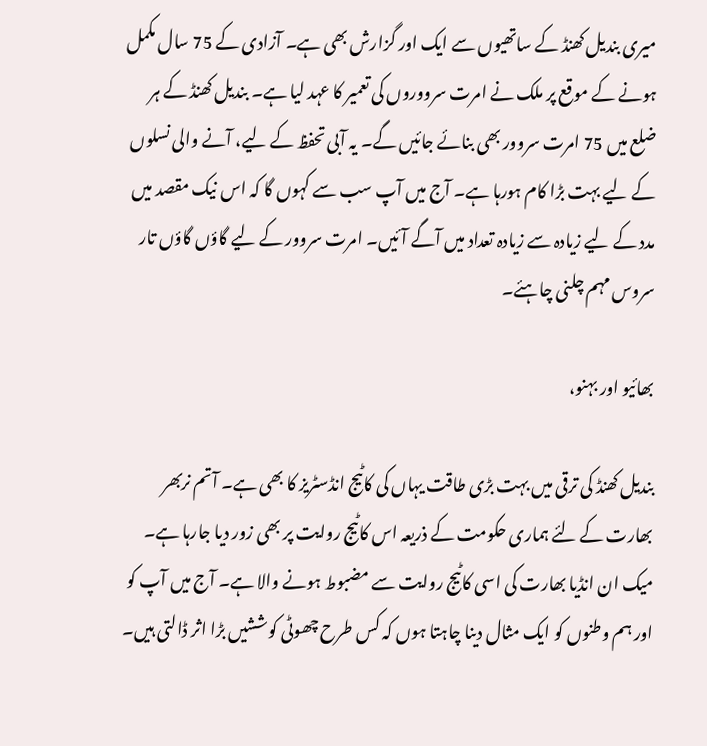میری بندیل کھنڈ کے ساتھیوں سے ایک اور گزارش بھی ہے۔ آزادی کے 75 سال مکمل ہونے کے موقع پر ملک نے امرت سرووروں کی تعمیر کا عہد لیا ہے۔ بندیل کھنڈ کے ہر ضلع میں 75 امرت سروور بھی بنائے جائیں گے۔ یہ آبی تحفظ کے لیے، آنے والی نسلوں کے لیے بہت بڑا کام ہورہا ہے۔ آج میں آپ سب سے کہوں گا کہ اس نیک مقصد میں مدد کے لیے زیادہ سے زیادہ تعداد میں آگے آئیں۔ امرت سروور کے لیے گاؤں گاؤں تار سروس مہم چلنی چاہئے۔

بھائیو اور بہنو،

بندیل کھنڈ کی ترقی میں بہت بڑی طاقت یہاں کی کاٹیج انڈسٹریز کا بھی ہے۔ آتم نربھر بھارت کے لئے ہماری حکومت کے ذریعہ اس کاٹیج روایت پر بھی زور دیا جارہا ہے۔ میک ان انڈیا بھارت کی اسی کاٹیج روایت سے مضبوط ہونے والا ہے۔ آج میں آپ کو اور ہم وطنوں کو ایک مثال دینا چاہتا ہوں کہ کس طرح چھوٹی کوششیں بڑا اثر ڈالتی ہیں۔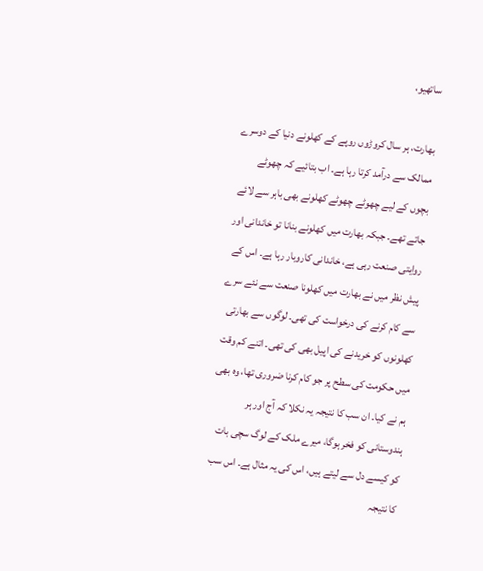ساتھیو،

بھارت، ہر سال کروڑوں روپے کے کھلونے دنیا کے دوسرے ممالک سے درآمد کرتا رہا ہے۔ اب بتائیے کہ چھوٹے بچوں کے لیے چھوٹے چھوٹے کھلونے بھی باہر سے لائے جاتے تھے۔ جبکہ بھارت میں کھلونے بنانا تو خاندانی اور روایتی صنعت رہی ہے، خاندانی کاروبار رہا ہے۔ اس کے پیش نظر میں نے بھارت میں کھلونا صنعت سے نئے سرے سے کام کرنے کی درخواست کی تھی۔ لوگوں سے بھارتی کھلونوں کو خریدنے کی اپیل بھی کی تھی۔ اتنے کم وقت میں حکومت کی سطح پر جو کام کرنا ضروری تھا، وہ بھی ہم نے کیا۔ ان سب کا نتیجہ یہ نکلا کہ آج اور ہر ہندوستانی کو فخر ہوگا، میرے ملک کے لوگ سچی بات کو کیسے دل سے لیتے ہیں، اس کی یہ مثال ہے۔ اس سب کا نتیجہ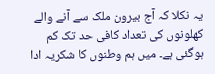یہ نکلا کہ آج بیرون ملک سے آنے والے کھلونوں کی تعداد کافی حد تک کم ہوگئی ہے۔ میں ہم وطنوں کا شکریہ ادا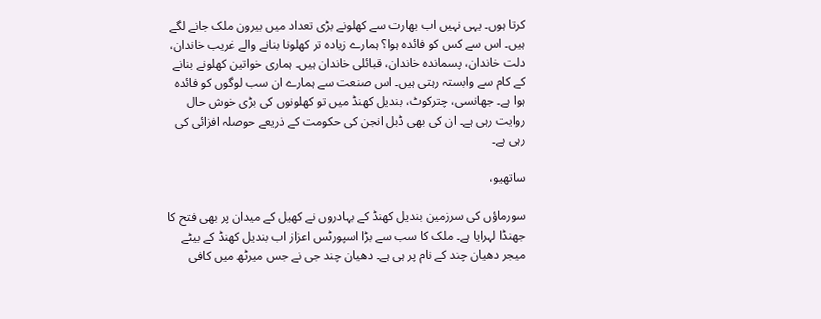کرتا ہوں۔ یہی نہیں اب بھارت سے کھلونے بڑی تعداد میں بیرون ملک جانے لگے ہیں۔ اس سے کس کو فائدہ ہوا؟ ہمارے زیادہ تر کھلونا بنانے والے غریب خاندان، دلت خاندان، پسماندہ خاندان، قبائلی خاندان ہیں۔ ہماری خواتین کھلونے بنانے کے کام سے وابستہ رہتی ہیں۔ اس صنعت سے ہمارے ان سب لوگوں کو فائدہ ہوا ہے۔ جھانسی، چترکوٹ، بندیل کھنڈ میں تو کھلونوں کی بڑی خوش حال روایت رہی ہے۔ ان کی بھی ڈبل انجن کی حکومت کے ذریعے حوصلہ افزائی کی رہی ہے۔

ساتھیو،

سورماؤں کی سرزمین بندیل کھنڈ کے بہادروں نے کھیل کے میدان پر بھی فتح کا جھنڈا لہرایا ہے۔ ملک کا سب سے بڑا اسپورٹس اعزاز اب بندیل کھنڈ کے بیٹے میجر دھیان چند کے نام پر ہی ہے۔ دھیان چند جی نے جس میرٹھ میں کافی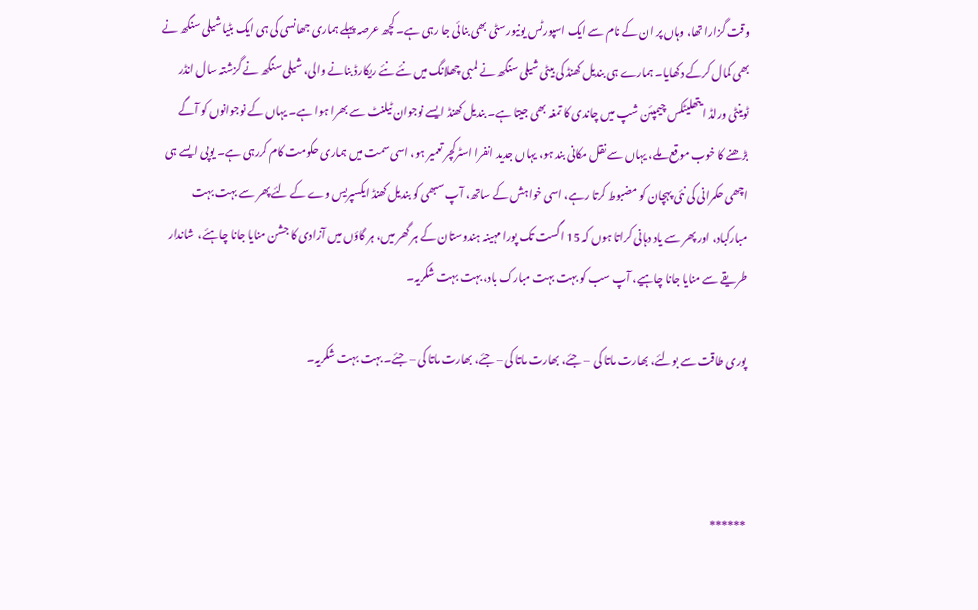وقت گزارا تھا، وہاں پر ان کے نام سے ایک اسپورٹس یونیورسٹی بھی بنائی جا رہی ہے۔ کچھ عرصہ پہلے ہماری جھانسی کی ہی ایک بٹیا شیلی سنگھ نے بھی کمال کرکے دکھایا۔ ہمارے ہی بندیل کھنڈ کی بیٹی شیلی سنگھ نے لمبی چھلانگ میں نئے نئے ریکارڈ بنانے والی، شیلی سنگھ نے گزشتہ سال انڈر ٹوینٹی ورلڈ ایتھلیٹکس چیمپئن شپ میں چاندی کا تمغہ بھی جیتا ہے۔ بندیل کھنڈ ایسے نوجوان ٹیلنٹ سے بھرا ہوا ہے۔ یہاں کے نوجوانوں کو آگے بڑھنے کا خوب موقع ملے، یہاں سے نقل مکانی بند ہو، یہاں جدید انفرا اسٹرکچر تعمیر ہو، اسی سمت میں ہماری حکومت کام کررہی ہے۔ یوپی ایسے ہی اچھی حکمرانی کی نئی پہچان کو مضبوط کرتا رہے، اسی خواہش کے ساتھ، آپ سبھی کو بندیل کھنڈ ایکسپریس وے کے لئے پھر سے بہت بہت مبارکباد، اور پھر سے یاد دہانی کراتا ہوں کہ 15 اگست تک پورا مہینہ ہندوستان کے ہر گھر میں، ہر گاؤں میں آزادی کا جشن منایا جانا چاہئے،  شاندار طریقے سے منایا جانا چاہیے، آپ سب کو بہت بہت مبارک باد، بہت بہت شکریہ۔

پوری طاقت سے بولئے، بھارت ماتا کی  – جئے، بھارت ماتا کی – جئے، بھارت ماتا کی – جئے۔ بہت بہت شکریہ۔



******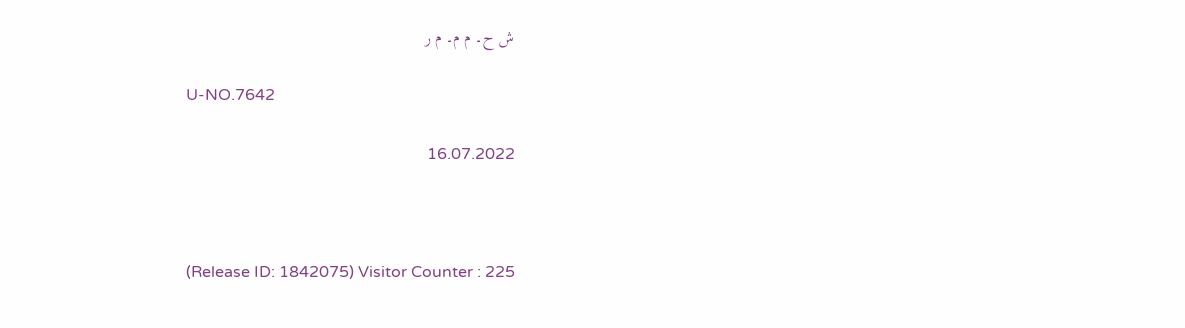ش ح۔ م م۔ م ر

U-NO.7642

16.07.2022



(Release ID: 1842075) Visitor Counter : 225